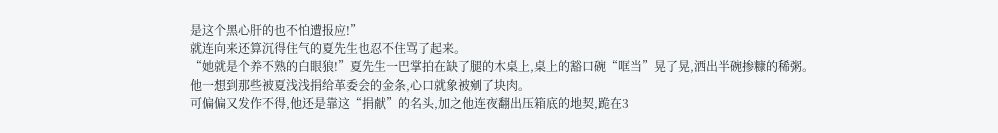是这个黑心肝的也不怕遭报应!”
就连向来还算沉得住气的夏先生也忍不住骂了起来。
“她就是个养不熟的白眼狼!”夏先生一巴掌拍在缺了腿的木桌上,桌上的豁口碗“哐当”晃了晃,洒出半碗掺糠的稀粥。
他一想到那些被夏浅浅捐给革委会的金条,心口就象被剜了块肉。
可偏偏又发作不得,他还是靠这“捐献”的名头,加之他连夜翻出压箱底的地契,跪在3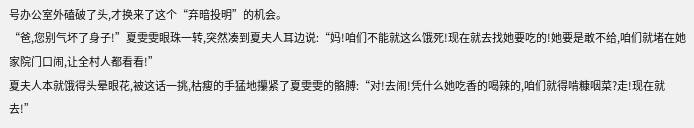号办公室外磕破了头,才换来了这个“弃暗投明”的机会。
“爸,您别气坏了身子!”夏雯雯眼珠一转,突然凑到夏夫人耳边说:“妈!咱们不能就这么饿死!现在就去找她要吃的!她要是敢不给,咱们就堵在她家院门口闹,让全村人都看看!”
夏夫人本就饿得头晕眼花,被这话一挑,枯瘦的手猛地攥紧了夏雯雯的骼膊:“对!去闹!凭什么她吃香的喝辣的,咱们就得啃糠咽菜?走!现在就去!”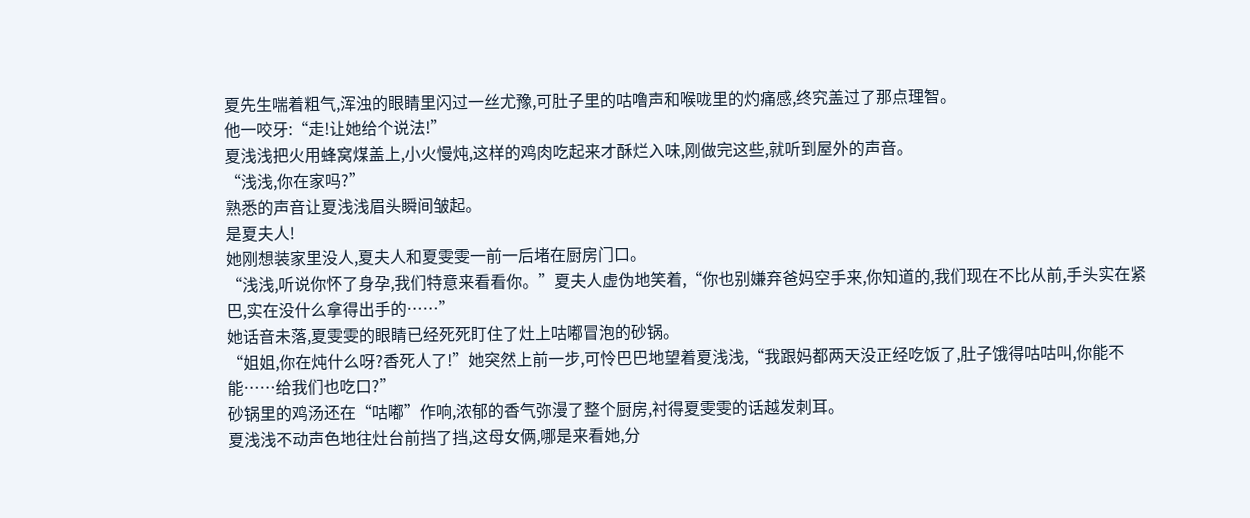夏先生喘着粗气,浑浊的眼睛里闪过一丝尤豫,可肚子里的咕噜声和喉咙里的灼痛感,终究盖过了那点理智。
他一咬牙:“走!让她给个说法!”
夏浅浅把火用蜂窝煤盖上,小火慢炖,这样的鸡肉吃起来才酥烂入味,刚做完这些,就听到屋外的声音。
“浅浅,你在家吗?”
熟悉的声音让夏浅浅眉头瞬间皱起。
是夏夫人!
她刚想装家里没人,夏夫人和夏雯雯一前一后堵在厨房门口。
“浅浅,听说你怀了身孕,我们特意来看看你。”夏夫人虚伪地笑着,“你也别嫌弃爸妈空手来,你知道的,我们现在不比从前,手头实在紧巴,实在没什么拿得出手的……”
她话音未落,夏雯雯的眼睛已经死死盯住了灶上咕嘟冒泡的砂锅。
“姐姐,你在炖什么呀?香死人了!”她突然上前一步,可怜巴巴地望着夏浅浅,“我跟妈都两天没正经吃饭了,肚子饿得咕咕叫,你能不能……给我们也吃口?”
砂锅里的鸡汤还在“咕嘟”作响,浓郁的香气弥漫了整个厨房,衬得夏雯雯的话越发刺耳。
夏浅浅不动声色地往灶台前挡了挡,这母女俩,哪是来看她,分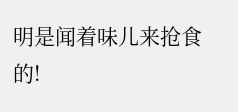明是闻着味儿来抢食的!